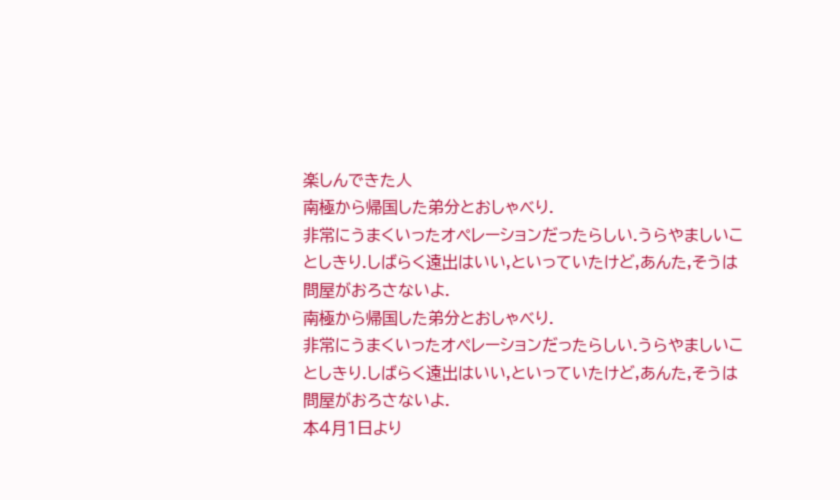楽しんできた人
南極から帰国した弟分とおしゃべり.
非常にうまくいったオペレーションだったらしい.うらやましいことしきり.しばらく遠出はいい,といっていたけど,あんた,そうは問屋がおろさないよ.
南極から帰国した弟分とおしゃべり.
非常にうまくいったオペレーションだったらしい.うらやましいことしきり.しばらく遠出はいい,といっていたけど,あんた,そうは問屋がおろさないよ.
本4月1日より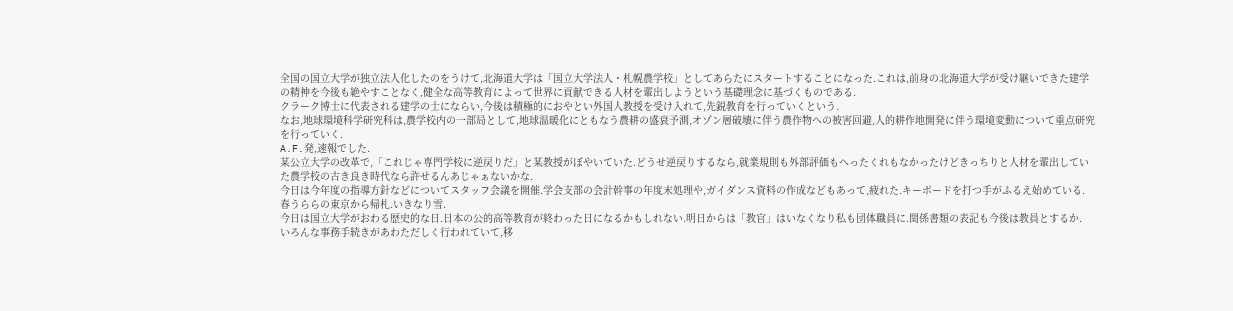全国の国立大学が独立法人化したのをうけて,北海道大学は「国立大学法人・札幌農学校」としてあらたにスタートすることになった.これは,前身の北海道大学が受け継いできた建学の精神を今後も絶やすことなく,健全な高等教育によって世界に貢献できる人材を輩出しようという基礎理念に基づくものである.
クラーク博士に代表される建学の士にならい,今後は積極的におやとい外国人教授を受け入れて,先鋭教育を行っていくという.
なお,地球環境科学研究科は,農学校内の一部局として,地球温暖化にともなう農耕の盛衰予測,オゾン層破壊に伴う農作物への被害回避,人的耕作地開発に伴う環境変動について重点研究を行っていく.
A.F.発,速報でした.
某公立大学の改革で,「これじゃ専門学校に逆戻りだ」と某教授がぼやいていた.どうせ逆戻りするなら,就業規則も外部評価もへったくれもなかったけどきっちりと人材を輩出していた農学校の古き良き時代なら許せるんあじゃぁないかな.
今日は今年度の指導方針などについてスタッフ会議を開催.学会支部の会計幹事の年度末処理や,ガイダンス資料の作成などもあって,疲れた.キーボードを打つ手がふるえ始めている.
春うららの東京から帰札.いきなり雪.
今日は国立大学がおわる歴史的な日.日本の公的高等教育が終わった日になるかもしれない.明日からは「教官」はいなくなり私も団体職員に.関係書類の表記も今後は教員とするか.
いろんな事務手続きがあわただしく行われていて,移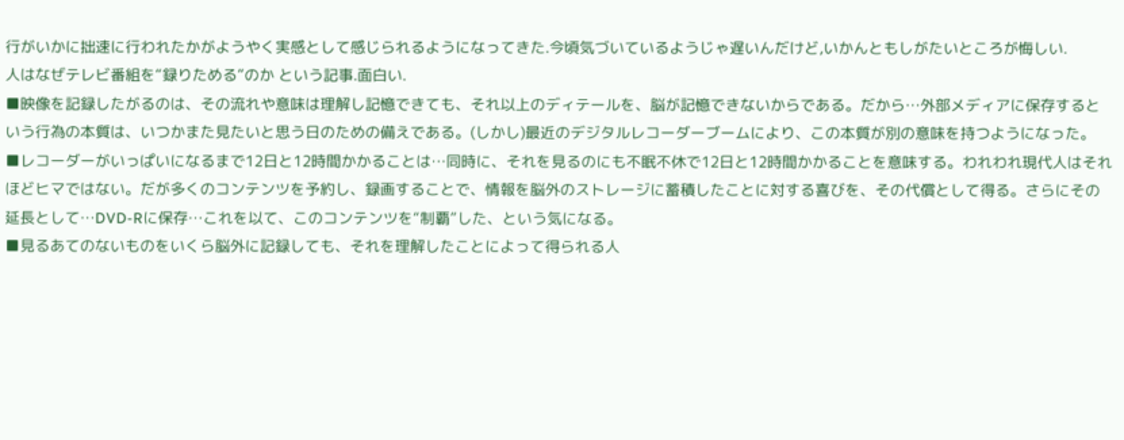行がいかに拙速に行われたかがようやく実感として感じられるようになってきた.今頃気づいているようじゃ遅いんだけど,いかんともしがたいところが悔しい.
人はなぜテレビ番組を“録りためる”のか という記事.面白い.
■映像を記録したがるのは、その流れや意味は理解し記憶できても、それ以上のディテールを、脳が記憶できないからである。だから…外部メディアに保存するという行為の本質は、いつかまた見たいと思う日のための備えである。(しかし)最近のデジタルレコーダーブームにより、この本質が別の意味を持つようになった。
■レコーダーがいっぱいになるまで12日と12時間かかることは…同時に、それを見るのにも不眠不休で12日と12時間かかることを意味する。われわれ現代人はそれほどヒマではない。だが多くのコンテンツを予約し、録画することで、情報を脳外のストレージに蓄積したことに対する喜びを、その代償として得る。さらにその延長として…DVD-Rに保存…これを以て、このコンテンツを“制覇”した、という気になる。
■見るあてのないものをいくら脳外に記録しても、それを理解したことによって得られる人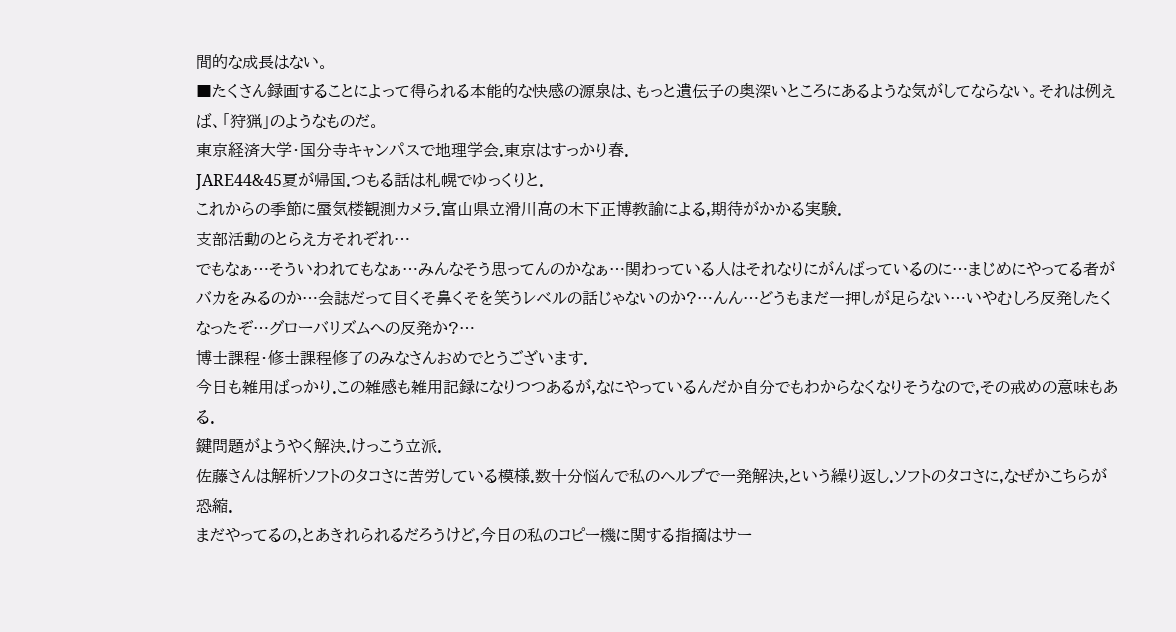間的な成長はない。
■たくさん録画することによって得られる本能的な快感の源泉は、もっと遺伝子の奥深いところにあるような気がしてならない。それは例えば、「狩猟」のようなものだ。
東京経済大学・国分寺キャンパスで地理学会.東京はすっかり春.
JARE44&45夏が帰国.つもる話は札幌でゆっくりと.
これからの季節に蜃気楼観測カメラ.富山県立滑川高の木下正博教諭による,期待がかかる実験.
支部活動のとらえ方それぞれ…
でもなぁ…そういわれてもなぁ…みんなそう思ってんのかなぁ…関わっている人はそれなりにがんばっているのに…まじめにやってる者がバカをみるのか…会誌だって目くそ鼻くそを笑うレベルの話じゃないのか?…んん…どうもまだ一押しが足らない…いやむしろ反発したくなったぞ…グローバリズムへの反発か?…
博士課程・修士課程修了のみなさんおめでとうございます.
今日も雑用ばっかり.この雑感も雑用記録になりつつあるが,なにやっているんだか自分でもわからなくなりそうなので,その戒めの意味もある.
鍵問題がようやく解決.けっこう立派.
佐藤さんは解析ソフトのタコさに苦労している模様.数十分悩んで私のヘルプで一発解決,という繰り返し.ソフトのタコさに,なぜかこちらが恐縮.
まだやってるの,とあきれられるだろうけど,今日の私のコピー機に関する指摘はサー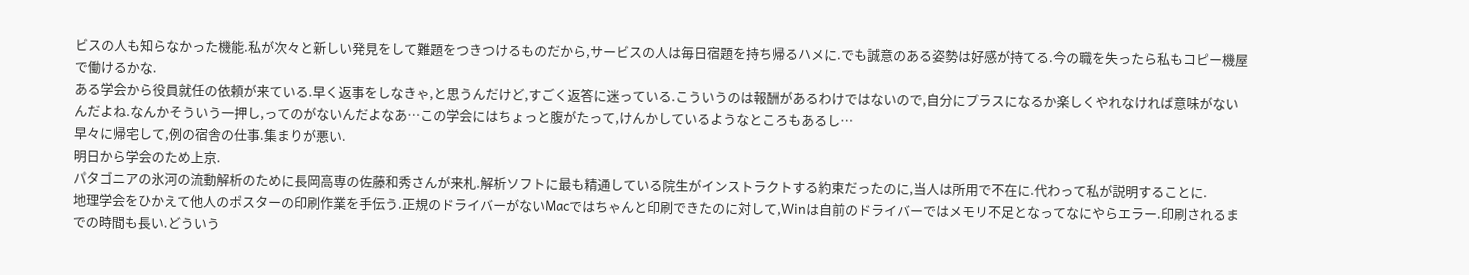ビスの人も知らなかった機能.私が次々と新しい発見をして難題をつきつけるものだから,サービスの人は毎日宿題を持ち帰るハメに.でも誠意のある姿勢は好感が持てる.今の職を失ったら私もコピー機屋で働けるかな.
ある学会から役員就任の依頼が来ている.早く返事をしなきゃ,と思うんだけど,すごく返答に迷っている.こういうのは報酬があるわけではないので,自分にプラスになるか楽しくやれなければ意味がないんだよね.なんかそういう一押し,ってのがないんだよなあ…この学会にはちょっと腹がたって,けんかしているようなところもあるし…
早々に帰宅して,例の宿舎の仕事.集まりが悪い.
明日から学会のため上京.
パタゴニアの氷河の流動解析のために長岡高専の佐藤和秀さんが来札.解析ソフトに最も精通している院生がインストラクトする約束だったのに,当人は所用で不在に.代わって私が説明することに.
地理学会をひかえて他人のポスターの印刷作業を手伝う.正規のドライバーがないMacではちゃんと印刷できたのに対して,Winは自前のドライバーではメモリ不足となってなにやらエラー.印刷されるまでの時間も長い.どういう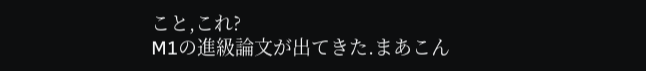こと,これ?
M1の進級論文が出てきた.まあこん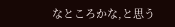なところかな,と思う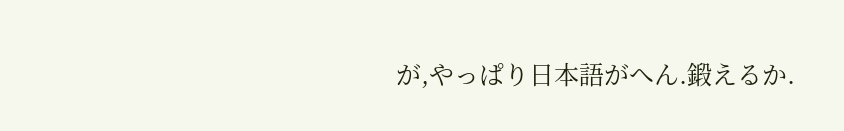が,やっぱり日本語がへん.鍛えるか.